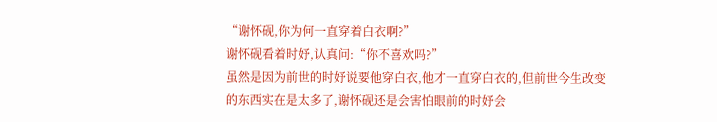“谢怀砚,你为何一直穿着白衣啊?”
谢怀砚看着时妤,认真问:“你不喜欢吗?”
虽然是因为前世的时妤说要他穿白衣,他才一直穿白衣的,但前世今生改变的东西实在是太多了,谢怀砚还是会害怕眼前的时妤会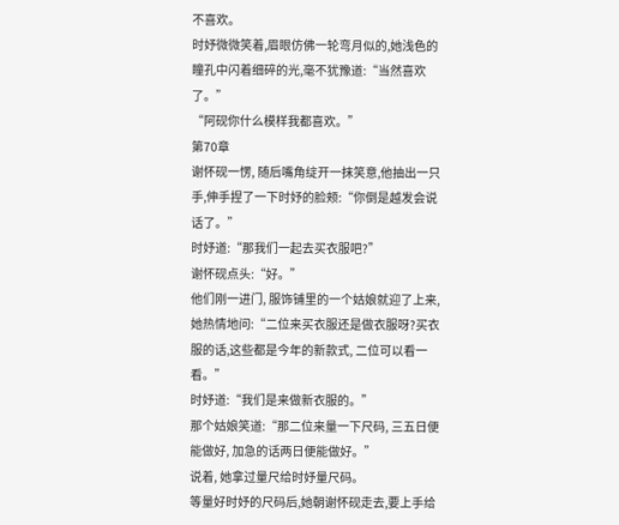不喜欢。
时妤微微笑着,眉眼仿佛一轮弯月似的,她浅色的瞳孔中闪着细碎的光,毫不犹豫道:“当然喜欢了。”
“阿砚你什么模样我都喜欢。”
第70章
谢怀砚一愣, 随后嘴角绽开一抹笑意,他抽出一只手,伸手捏了一下时妤的脸颊:“你倒是越发会说话了。”
时妤道:“那我们一起去买衣服吧?”
谢怀砚点头:“好。”
他们刚一进门, 服饰铺里的一个姑娘就迎了上来,她热情地问:“二位来买衣服还是做衣服呀?买衣服的话,这些都是今年的新款式, 二位可以看一看。”
时妤道:“我们是来做新衣服的。”
那个姑娘笑道:“那二位来量一下尺码, 三五日便能做好, 加急的话两日便能做好。”
说着, 她拿过量尺给时妤量尺码。
等量好时妤的尺码后,她朝谢怀砚走去,要上手给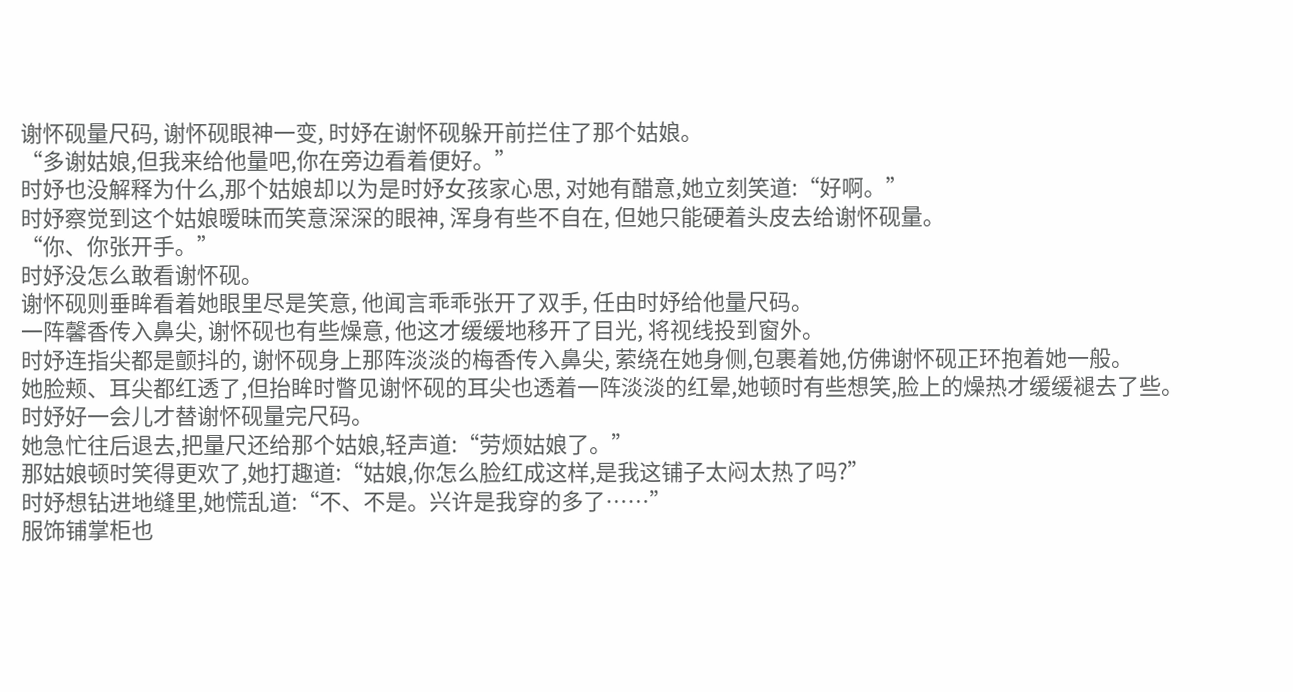谢怀砚量尺码, 谢怀砚眼神一变, 时妤在谢怀砚躲开前拦住了那个姑娘。
“多谢姑娘,但我来给他量吧,你在旁边看着便好。”
时妤也没解释为什么,那个姑娘却以为是时妤女孩家心思, 对她有醋意,她立刻笑道:“好啊。”
时妤察觉到这个姑娘暧昧而笑意深深的眼神, 浑身有些不自在, 但她只能硬着头皮去给谢怀砚量。
“你、你张开手。”
时妤没怎么敢看谢怀砚。
谢怀砚则垂眸看着她眼里尽是笑意, 他闻言乖乖张开了双手, 任由时妤给他量尺码。
一阵馨香传入鼻尖, 谢怀砚也有些燥意, 他这才缓缓地移开了目光, 将视线投到窗外。
时妤连指尖都是颤抖的, 谢怀砚身上那阵淡淡的梅香传入鼻尖, 萦绕在她身侧,包裹着她,仿佛谢怀砚正环抱着她一般。
她脸颊、耳尖都红透了,但抬眸时瞥见谢怀砚的耳尖也透着一阵淡淡的红晕,她顿时有些想笑,脸上的燥热才缓缓褪去了些。
时妤好一会儿才替谢怀砚量完尺码。
她急忙往后退去,把量尺还给那个姑娘,轻声道:“劳烦姑娘了。”
那姑娘顿时笑得更欢了,她打趣道:“姑娘,你怎么脸红成这样,是我这铺子太闷太热了吗?”
时妤想钻进地缝里,她慌乱道:“不、不是。兴许是我穿的多了……”
服饰铺掌柜也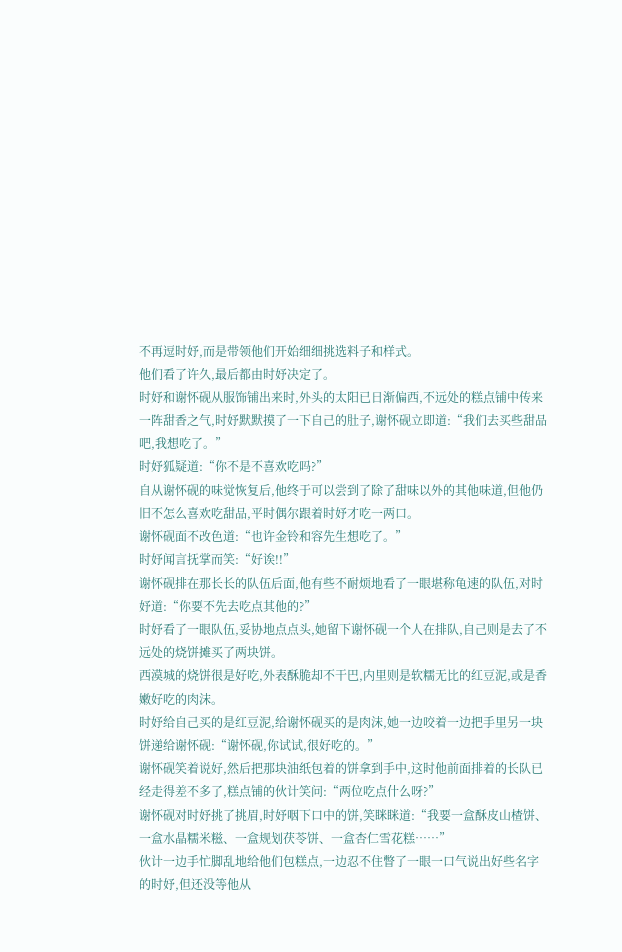不再逗时妤,而是带领他们开始细细挑选料子和样式。
他们看了许久,最后都由时妤决定了。
时妤和谢怀砚从服饰铺出来时,外头的太阳已日渐偏西,不远处的糕点铺中传来一阵甜香之气,时妤默默摸了一下自己的肚子,谢怀砚立即道:“我们去买些甜品吧,我想吃了。”
时妤狐疑道:“你不是不喜欢吃吗?”
自从谢怀砚的味觉恢复后,他终于可以尝到了除了甜味以外的其他味道,但他仍旧不怎么喜欢吃甜品,平时偶尔跟着时妤才吃一两口。
谢怀砚面不改色道:“也许金铃和容先生想吃了。”
时妤闻言抚掌而笑:“好诶!!”
谢怀砚排在那长长的队伍后面,他有些不耐烦地看了一眼堪称龟速的队伍,对时妤道:“你要不先去吃点其他的?”
时妤看了一眼队伍,妥协地点点头,她留下谢怀砚一个人在排队,自己则是去了不远处的烧饼摊买了两块饼。
西漠城的烧饼很是好吃,外表酥脆却不干巴,内里则是软糯无比的红豆泥,或是香嫩好吃的肉沫。
时妤给自己买的是红豆泥,给谢怀砚买的是肉沫,她一边咬着一边把手里另一块饼递给谢怀砚:“谢怀砚,你试试,很好吃的。”
谢怀砚笑着说好,然后把那块油纸包着的饼拿到手中,这时他前面排着的长队已经走得差不多了,糕点铺的伙计笑问:“两位吃点什么呀?”
谢怀砚对时妤挑了挑眉,时妤咽下口中的饼,笑眯眯道:“我要一盒酥皮山楂饼、一盒水晶糯米糍、一盒规划茯苓饼、一盒杏仁雪花糕……”
伙计一边手忙脚乱地给他们包糕点,一边忍不住瞥了一眼一口气说出好些名字的时妤,但还没等他从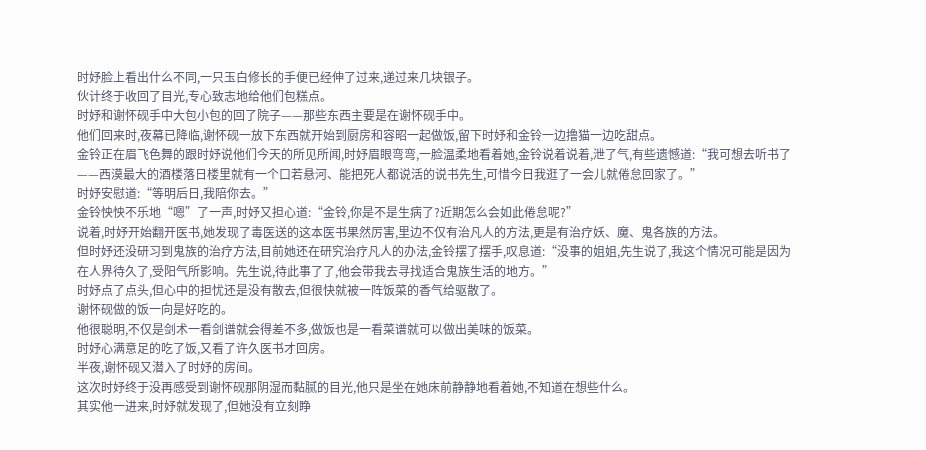时妤脸上看出什么不同,一只玉白修长的手便已经伸了过来,递过来几块银子。
伙计终于收回了目光,专心致志地给他们包糕点。
时妤和谢怀砚手中大包小包的回了院子——那些东西主要是在谢怀砚手中。
他们回来时,夜幕已降临,谢怀砚一放下东西就开始到厨房和容昭一起做饭,留下时妤和金铃一边撸猫一边吃甜点。
金铃正在眉飞色舞的跟时妤说他们今天的所见所闻,时妤眉眼弯弯,一脸温柔地看着她,金铃说着说着,泄了气,有些遗憾道:“我可想去听书了——西漠最大的酒楼落日楼里就有一个口若悬河、能把死人都说活的说书先生,可惜今日我逛了一会儿就倦怠回家了。”
时妤安慰道:“等明后日,我陪你去。”
金铃怏怏不乐地“嗯”了一声,时妤又担心道:“金铃,你是不是生病了?近期怎么会如此倦怠呢?”
说着,时妤开始翻开医书,她发现了毒医送的这本医书果然厉害,里边不仅有治凡人的方法,更是有治疗妖、魔、鬼各族的方法。
但时妤还没研习到鬼族的治疗方法,目前她还在研究治疗凡人的办法,金铃摆了摆手,叹息道:“没事的姐姐,先生说了,我这个情况可能是因为在人界待久了,受阳气所影响。先生说,待此事了了,他会带我去寻找适合鬼族生活的地方。”
时妤点了点头,但心中的担忧还是没有散去,但很快就被一阵饭菜的香气给驱散了。
谢怀砚做的饭一向是好吃的。
他很聪明,不仅是剑术一看剑谱就会得差不多,做饭也是一看菜谱就可以做出美味的饭菜。
时妤心满意足的吃了饭,又看了许久医书才回房。
半夜,谢怀砚又潜入了时妤的房间。
这次时妤终于没再感受到谢怀砚那阴湿而黏腻的目光,他只是坐在她床前静静地看着她,不知道在想些什么。
其实他一进来,时妤就发现了,但她没有立刻睁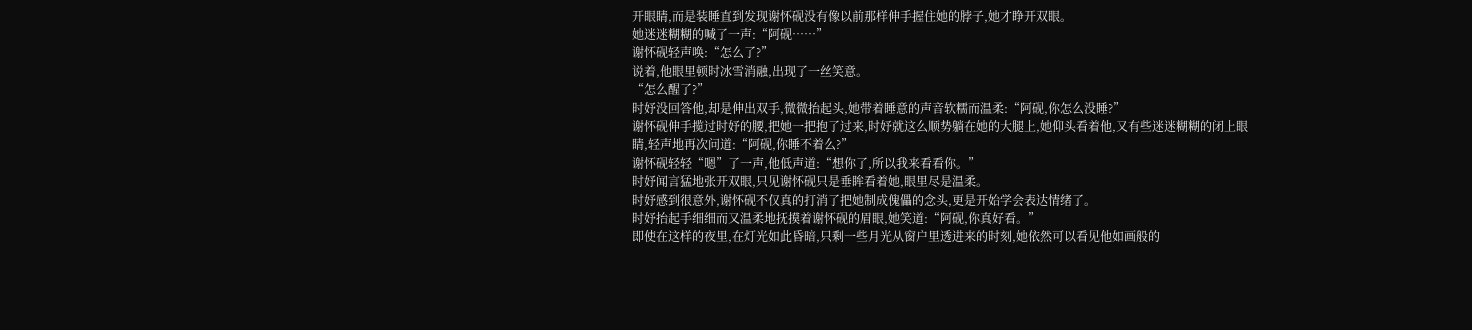开眼睛,而是装睡直到发现谢怀砚没有像以前那样伸手握住她的脖子,她才睁开双眼。
她迷迷糊糊的喊了一声:“阿砚……”
谢怀砚轻声唤:“怎么了?”
说着,他眼里顿时冰雪消融,出现了一丝笑意。
“怎么醒了?”
时妤没回答他,却是伸出双手,微微抬起头,她带着睡意的声音软糯而温柔:“阿砚,你怎么没睡?”
谢怀砚伸手揽过时妤的腰,把她一把抱了过来,时妤就这么顺势躺在她的大腿上,她仰头看着他,又有些迷迷糊糊的闭上眼睛,轻声地再次问道:“阿砚,你睡不着么?”
谢怀砚轻轻“嗯”了一声,他低声道:“想你了,所以我来看看你。”
时妤闻言猛地张开双眼,只见谢怀砚只是垂眸看着她,眼里尽是温柔。
时妤感到很意外,谢怀砚不仅真的打消了把她制成傀儡的念头,更是开始学会表达情绪了。
时妤抬起手细细而又温柔地抚摸着谢怀砚的眉眼,她笑道:“阿砚,你真好看。”
即使在这样的夜里,在灯光如此昏暗,只剩一些月光从窗户里透进来的时刻,她依然可以看见他如画般的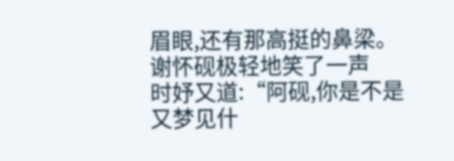眉眼,还有那高挺的鼻梁。
谢怀砚极轻地笑了一声
时妤又道:“阿砚,你是不是又梦见什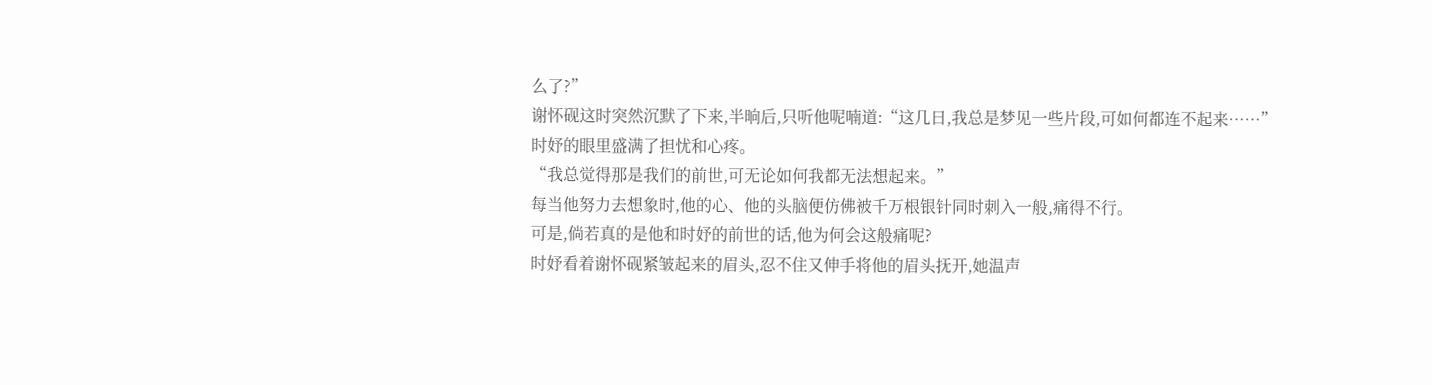么了?”
谢怀砚这时突然沉默了下来,半晌后,只听他呢喃道:“这几日,我总是梦见一些片段,可如何都连不起来……”
时妤的眼里盛满了担忧和心疼。
“我总觉得那是我们的前世,可无论如何我都无法想起来。”
每当他努力去想象时,他的心、他的头脑便仿佛被千万根银针同时刺入一般,痛得不行。
可是,倘若真的是他和时妤的前世的话,他为何会这般痛呢?
时妤看着谢怀砚紧皱起来的眉头,忍不住又伸手将他的眉头抚开,她温声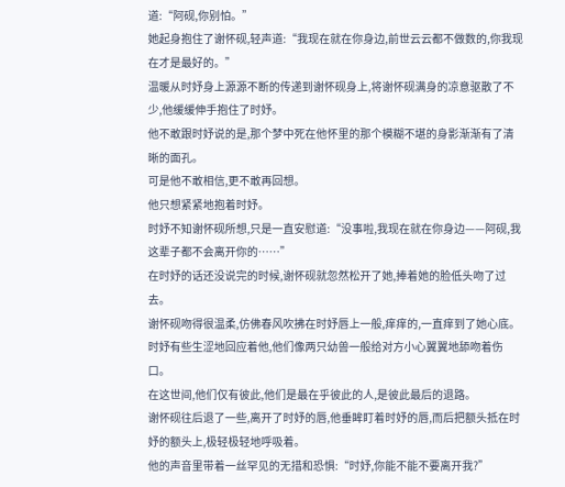道:“阿砚,你别怕。”
她起身抱住了谢怀砚,轻声道:“我现在就在你身边,前世云云都不做数的,你我现在才是最好的。”
温暖从时妤身上源源不断的传递到谢怀砚身上,将谢怀砚满身的凉意驱散了不少,他缓缓伸手抱住了时妤。
他不敢跟时妤说的是,那个梦中死在他怀里的那个模糊不堪的身影渐渐有了清晰的面孔。
可是他不敢相信,更不敢再回想。
他只想紧紧地抱着时妤。
时妤不知谢怀砚所想,只是一直安慰道:“没事啦,我现在就在你身边——阿砚,我这辈子都不会离开你的……”
在时妤的话还没说完的时候,谢怀砚就忽然松开了她,捧着她的脸低头吻了过去。
谢怀砚吻得很温柔,仿佛春风吹拂在时妤唇上一般,痒痒的,一直痒到了她心底。
时妤有些生涩地回应着他,他们像两只幼兽一般给对方小心翼翼地舔吻着伤口。
在这世间,他们仅有彼此,他们是最在乎彼此的人,是彼此最后的退路。
谢怀砚往后退了一些,离开了时妤的唇,他垂眸盯着时妤的唇,而后把额头抵在时妤的额头上,极轻极轻地呼吸着。
他的声音里带着一丝罕见的无措和恐惧:“时妤,你能不能不要离开我?”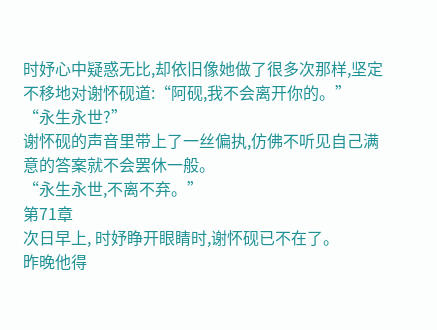时妤心中疑惑无比,却依旧像她做了很多次那样,坚定不移地对谢怀砚道:“阿砚,我不会离开你的。”
“永生永世?”
谢怀砚的声音里带上了一丝偏执,仿佛不听见自己满意的答案就不会罢休一般。
“永生永世,不离不弃。”
第71章
次日早上, 时妤睁开眼睛时,谢怀砚已不在了。
昨晚他得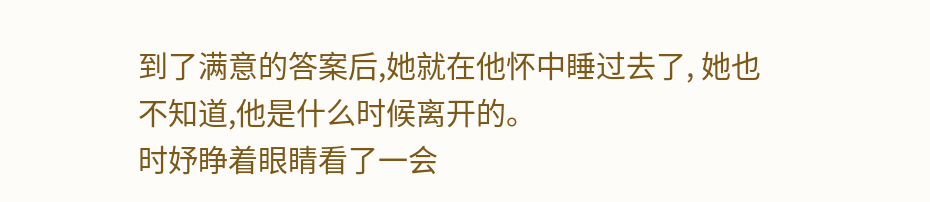到了满意的答案后,她就在他怀中睡过去了, 她也不知道,他是什么时候离开的。
时妤睁着眼睛看了一会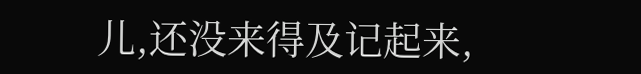儿,还没来得及记起来,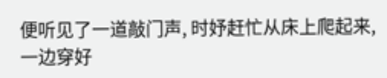便听见了一道敲门声, 时妤赶忙从床上爬起来, 一边穿好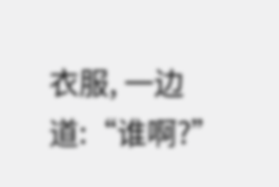衣服, 一边道:“谁啊?”